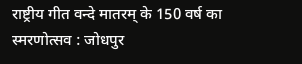राष्ट्रीय गीत वन्दे मातरम् के 150 वर्ष का स्मरणोत्सव : जोधपुर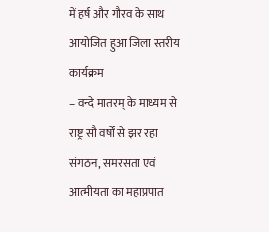में हर्ष और गौरव के साथ आयोजित हुआ जिला स्तरीय कार्यक्रम
– वन्दे मातरम् के माध्यम से राष्ट्र सौ वर्षों से झर रहा संगठन, समरसता एवं आत्मीयता का महाप्रपात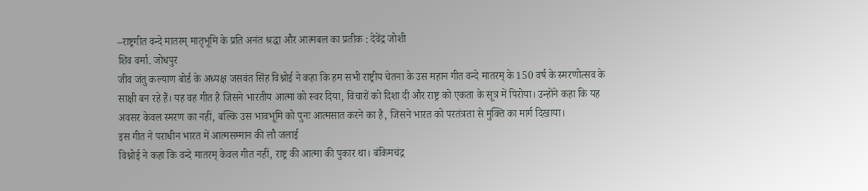–राष्ट्रगीत वन्दे मातरम् मातृभूमि के प्रति अनंत श्रद्धा और आत्मबल का प्रतीक : देवेंद्र जोशी
शिव वर्मा. जोधपुर
जीव जंतु कल्याण बोर्ड के अध्यक्ष जसवंत सिंह विश्नोई ने कहा कि हम सभी राष्ट्रीय चेतना के उस महान गीत वन्दे मातरम् के 150 वर्ष के स्मरणोत्सव के साक्षी बन रहे हैं। यह वह गीत है जिसने भारतीय आत्मा को स्वर दिया, विचारों को दिशा दी और राष्ट्र को एकता के सूत्र में पिरोया। उन्होंने कहा कि यह अवसर केवल स्मरण का नहीं, बल्कि उस भावभूमि को पुनः आत्मसात करने का है, जिसने भारत को परतंत्रता से मुक्ति का मार्ग दिखाया।
इस गीत ने पराधीन भारत में आत्मसम्मान की लौ जलाई
विश्नोई ने कहा कि वन्दे मातरम् केवल गीत नहीं, राष्ट्र की आत्मा की पुकार था। बंकिमचंद्र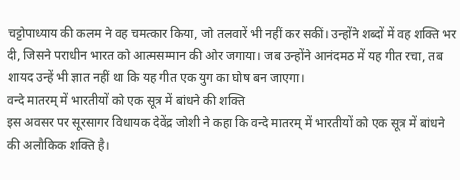चट्टोपाध्याय की कलम ने वह चमत्कार किया, जो तलवारें भी नहीं कर सकीं। उन्होंने शब्दों में वह शक्ति भर दी, जिसने पराधीन भारत को आत्मसम्मान की ओर जगाया। जब उन्होंने आनंदमठ में यह गीत रचा, तब शायद उन्हें भी ज्ञात नहीं था कि यह गीत एक युग का घोष बन जाएगा।
वन्दे मातरम् में भारतीयों को एक सूत्र में बांधने की शक्ति
इस अवसर पर सूरसागर विधायक देवेंद्र जोशी ने कहा कि वन्दे मातरम् में भारतीयों को एक सूत्र में बांधने की अलौकिक शक्ति है।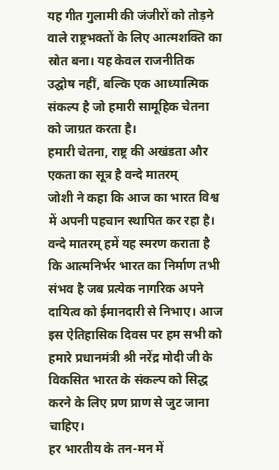यह गीत गुलामी की जंजीरों को तोड़ने वाले राष्ट्रभक्तों के लिए आत्मशक्ति का स्रोत बना। यह केवल राजनीतिक उद्घोष नहीं, बल्कि एक आध्यात्मिक संकल्प है जो हमारी सामूहिक चेतना को जाग्रत करता है।
हमारी चेतना, राष्ट्र की अखंडता और एकता का सूत्र है वन्दे मातरम्
जोशी ने कहा कि आज का भारत विश्व में अपनी पहचान स्थापित कर रहा है। वन्दे मातरम् हमें यह स्मरण कराता है कि आत्मनिर्भर भारत का निर्माण तभी संभव है जब प्रत्येक नागरिक अपने दायित्व को ईमानदारी से निभाए। आज इस ऐतिहासिक दिवस पर हम सभी को हमारे प्रधानमंत्री श्री नरेंद्र मोदी जी के विकसित भारत के संकल्प को सिद्ध करने के लिए प्रण प्राण से जुट जाना चाहिए।
हर भारतीय के तन-मन में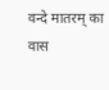वन्दे मातरम् का वास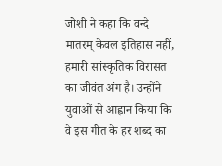जोशी ने कहा कि वन्दे मातरम् केवल इतिहास नहीं, हमारी सांस्कृतिक विरासत का जीवंत अंग है। उन्होंने युवाओं से आह्वान किया कि वे इस गीत के हर शब्द का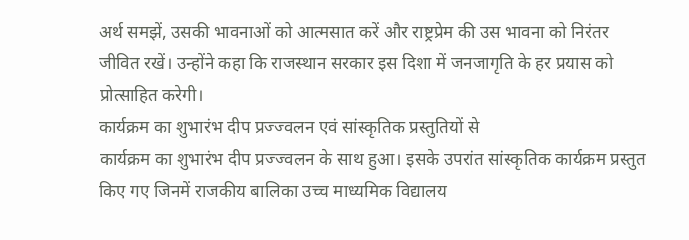अर्थ समझें, उसकी भावनाओं को आत्मसात करें और राष्ट्रप्रेम की उस भावना को निरंतर जीवित रखें। उन्होंने कहा कि राजस्थान सरकार इस दिशा में जनजागृति के हर प्रयास को प्रोत्साहित करेगी।
कार्यक्रम का शुभारंभ दीप प्रज्ज्वलन एवं सांस्कृतिक प्रस्तुतियों से
कार्यक्रम का शुभारंभ दीप प्रज्ज्वलन के साथ हुआ। इसके उपरांत सांस्कृतिक कार्यक्रम प्रस्तुत किए गए जिनमें राजकीय बालिका उच्च माध्यमिक विद्यालय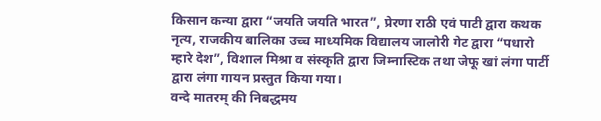किसान कन्या द्वारा “जयति जयति भारत”, प्रेरणा राठी एवं पाटी द्वारा कथक नृत्य, राजकीय बालिका उच्च माध्यमिक विद्यालय जालोरी गेट द्वारा “पधारो म्हारे देश”, विशाल मिश्रा व संस्कृति द्वारा जिम्नास्टिक तथा जेफू खां लंगा पार्टी द्वारा लंगा गायन प्रस्तुत किया गया।
वन्दे मातरम् की निबद्धमय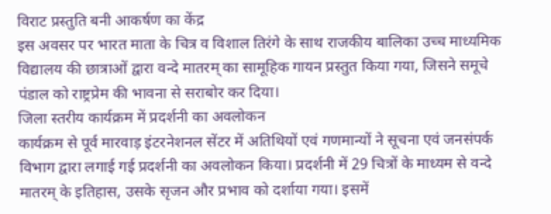विराट प्रस्तुति बनी आकर्षण का केंद्र
इस अवसर पर भारत माता के चित्र व विशाल तिरंगे के साथ राजकीय बालिका उच्च माध्यमिक विद्यालय की छात्राओं द्वारा वन्दे मातरम् का सामूहिक गायन प्रस्तुत किया गया, जिसने समूचे पंडाल को राष्ट्रप्रेम की भावना से सराबोर कर दिया।
जिला स्तरीय कार्यक्रम में प्रदर्शनी का अवलोकन
कार्यक्रम से पूर्व मारवाड़ इंटरनेशनल सेंटर में अतिथियों एवं गणमान्यों ने सूचना एवं जनसंपर्क विभाग द्वारा लगाई गई प्रदर्शनी का अवलोकन किया। प्रदर्शनी में 29 चित्रों के माध्यम से वन्दे मातरम् के इतिहास, उसके सृजन और प्रभाव को दर्शाया गया। इसमें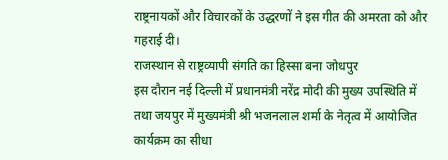राष्ट्रनायकों और विचारकों के उद्धरणों ने इस गीत की अमरता को और गहराई दी।
राजस्थान से राष्ट्रव्यापी संगति का हिस्सा बना जोधपुर
इस दौरान नई दिल्ली में प्रधानमंत्री नरेंद्र मोदी की मुख्य उपस्थिति में तथा जयपुर में मुख्यमंत्री श्री भजनलाल शर्मा के नेतृत्व में आयोजित कार्यक्रम का सीधा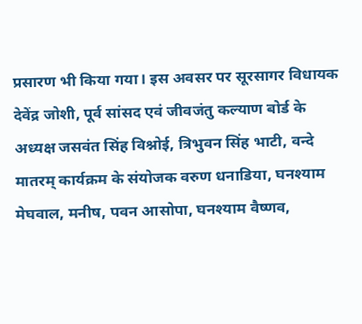प्रसारण भी किया गया। इस अवसर पर सूरसागर विधायक देवेंद्र जोशी, पूर्व सांसद एवं जीवजंतु कल्याण बोर्ड के अध्यक्ष जसवंत सिंह विश्नोई, त्रिभुवन सिंह भाटी, वन्दे मातरम् कार्यक्रम के संयोजक वरुण धनाडिया, घनश्याम मेघवाल, मनीष, पवन आसोपा, घनश्याम वैष्णव,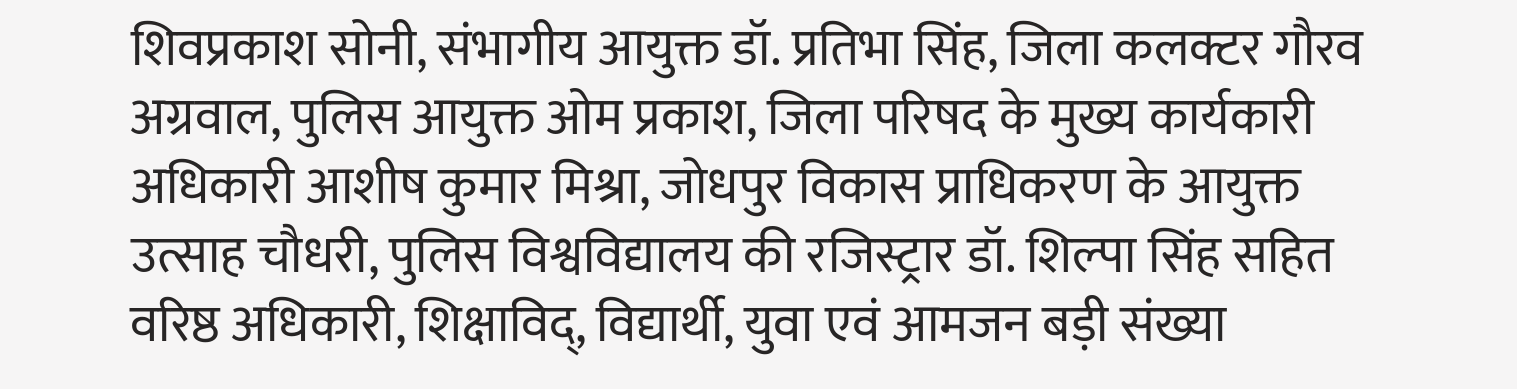शिवप्रकाश सोनी, संभागीय आयुक्त डॉ. प्रतिभा सिंह, जिला कलक्टर गौरव अग्रवाल, पुलिस आयुक्त ओम प्रकाश, जिला परिषद के मुख्य कार्यकारी अधिकारी आशीष कुमार मिश्रा, जोधपुर विकास प्राधिकरण के आयुक्त उत्साह चौधरी, पुलिस विश्वविद्यालय की रजिस्ट्रार डॉ. शिल्पा सिंह सहित वरिष्ठ अधिकारी, शिक्षाविद्, विद्यार्थी, युवा एवं आमजन बड़ी संख्या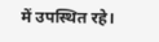में उपस्थित रहे।